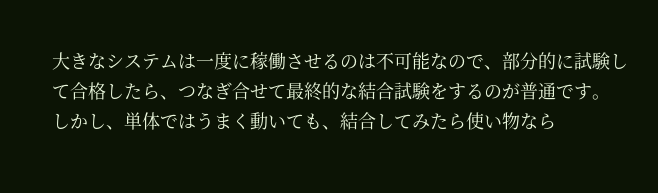大きなシステムは一度に稼働させるのは不可能なので、部分的に試験して合格したら、つなぎ合せて最終的な結合試験をするのが普通です。
しかし、単体ではうまく動いても、結合してみたら使い物なら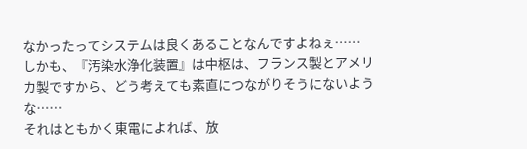なかったってシステムは良くあることなんですよねぇ……
しかも、『汚染水浄化装置』は中枢は、フランス製とアメリカ製ですから、どう考えても素直につながりそうにないような……
それはともかく東電によれば、放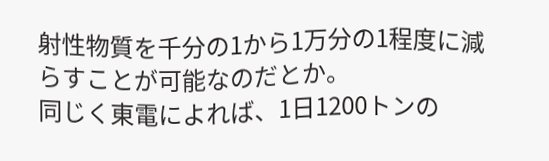射性物質を千分の1から1万分の1程度に減らすことが可能なのだとか。
同じく東電によれば、1日1200トンの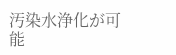汚染水浄化が可能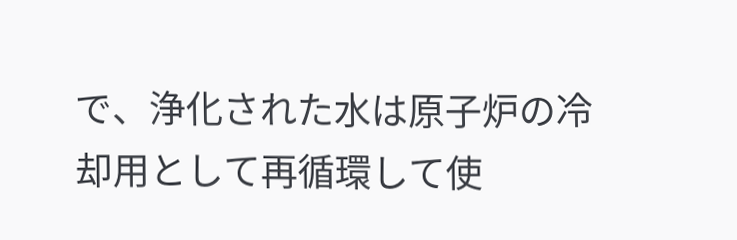で、浄化された水は原子炉の冷却用として再循環して使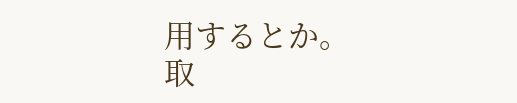用するとか。
取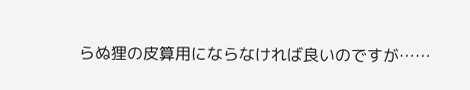らぬ狸の皮算用にならなければ良いのですが……